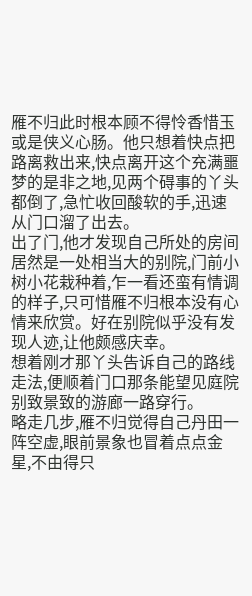雁不归此时根本顾不得怜香惜玉或是侠义心肠。他只想着快点把路离救出来,快点离开这个充满噩梦的是非之地,见两个碍事的丫头都倒了,急忙收回酸软的手,迅速从门口溜了出去。
出了门,他才发现自己所处的房间居然是一处相当大的别院,门前小树小花栽种着,乍一看还蛮有情调的样子,只可惜雁不归根本没有心情来欣赏。好在别院似乎没有发现人迹,让他颇感庆幸。
想着刚才那丫头告诉自己的路线走法,便顺着门口那条能望见庭院别致景致的游廊一路穿行。
略走几步,雁不归觉得自己丹田一阵空虚,眼前景象也冒着点点金星,不由得只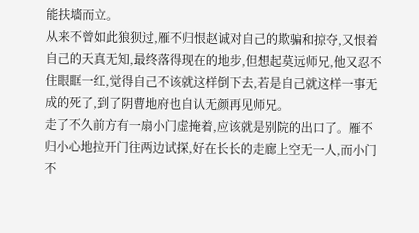能扶墻而立。
从来不曾如此狼狈过,雁不归恨赵诚对自己的欺骗和掠夺,又恨着自己的天真无知,最终落得现在的地步,但想起莫远师兄,他又忍不住眼眶一红,觉得自己不该就这样倒下去,若是自己就这样一事无成的死了,到了阴曹地府也自认无颜再见师兄。
走了不久前方有一扇小门虚掩着,应该就是别院的出口了。雁不归小心地拉开门往两边试探,好在长长的走廊上空无一人,而小门不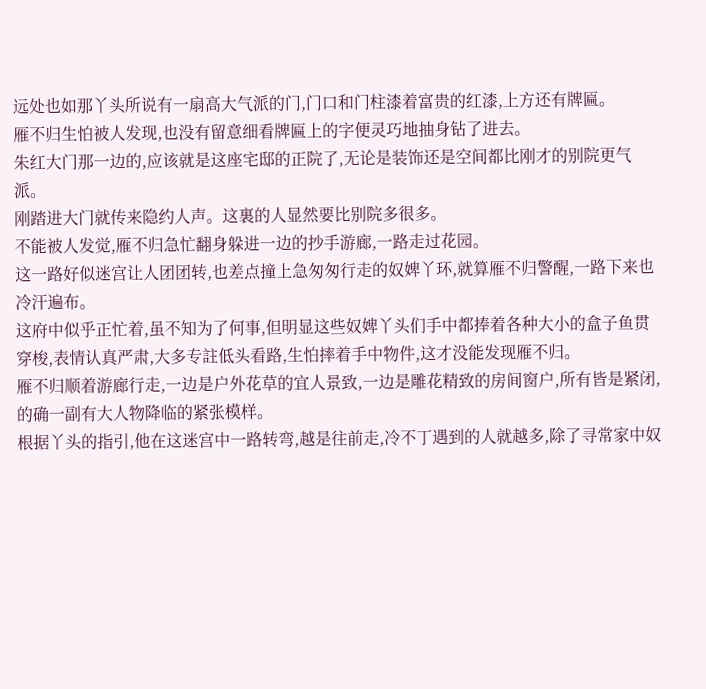远处也如那丫头所说有一扇高大气派的门,门口和门柱漆着富贵的红漆,上方还有牌匾。
雁不归生怕被人发现,也没有留意细看牌匾上的字便灵巧地抽身钻了进去。
朱红大门那一边的,应该就是这座宅邸的正院了,无论是装饰还是空间都比刚才的别院更气派。
刚踏进大门就传来隐约人声。这裏的人显然要比别院多很多。
不能被人发觉,雁不归急忙翻身躲进一边的抄手游廊,一路走过花园。
这一路好似迷宫让人团团转,也差点撞上急匆匆行走的奴婢丫环,就算雁不归警醒,一路下来也冷汗遍布。
这府中似乎正忙着,虽不知为了何事,但明显这些奴婢丫头们手中都捧着各种大小的盒子鱼贯穿梭,表情认真严肃,大多专註低头看路,生怕摔着手中物件,这才没能发现雁不归。
雁不归顺着游廊行走,一边是户外花草的宜人景致,一边是雕花精致的房间窗户,所有皆是紧闭,的确一副有大人物降临的紧张模样。
根据丫头的指引,他在这迷宫中一路转弯,越是往前走,冷不丁遇到的人就越多,除了寻常家中奴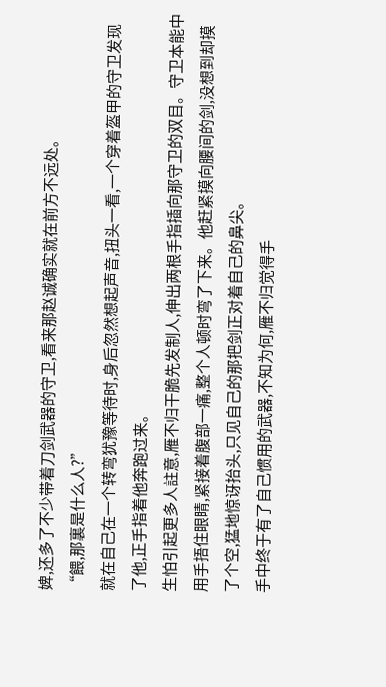婢,还多了不少带着刀剑武器的守卫,看来那赵诚确实就在前方不远处。
“餵,那裏是什么人?”
就在自己在一个转弯犹豫等待时,身后忽然想起声音,扭头一看,一个穿着盔甲的守卫发现了他,正手指着他奔跑过来。
生怕引起更多人註意,雁不归干脆先发制人,伸出两根手指插向那守卫的双目。守卫本能中用手捂住眼睛,紧接着腹部一痛,整个人顿时弯了下来。他赶紧摸向腰间的剑,没想到却摸了个空,猛地惊讶抬头,只见自己的那把剑正对着自己的鼻尖。
手中终于有了自己惯用的武器,不知为何,雁不归觉得手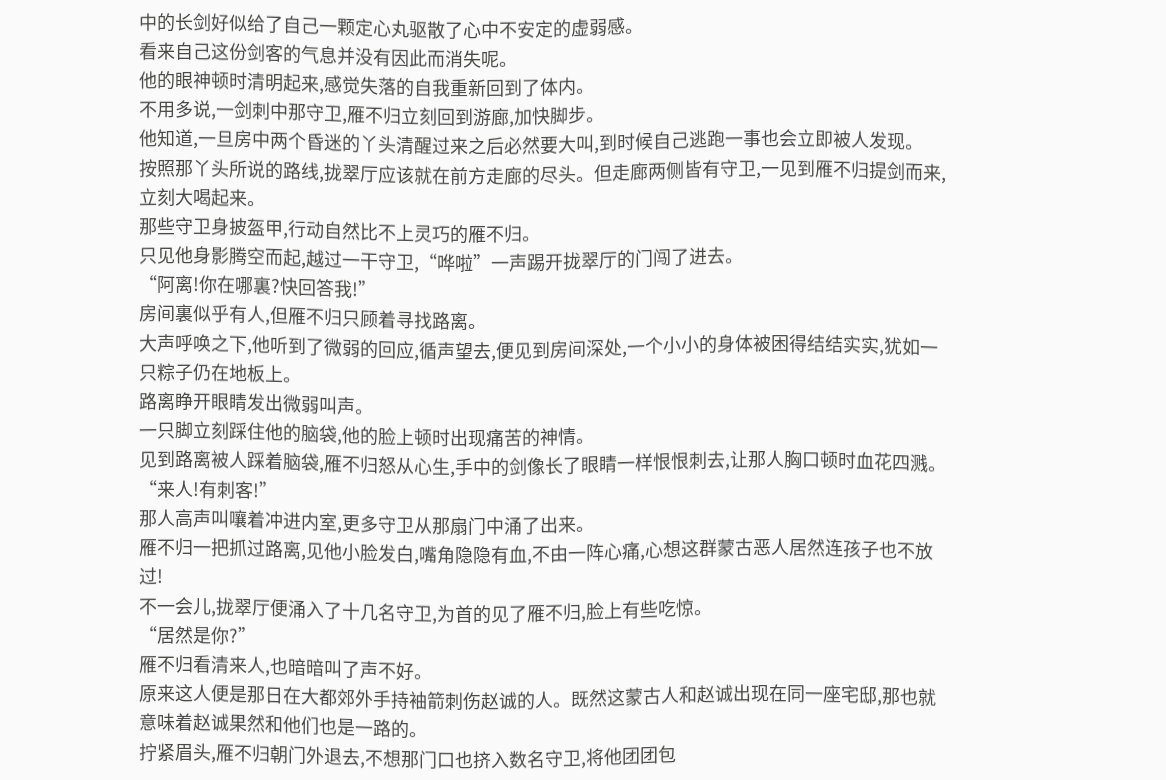中的长剑好似给了自己一颗定心丸驱散了心中不安定的虚弱感。
看来自己这份剑客的气息并没有因此而消失呢。
他的眼神顿时清明起来,感觉失落的自我重新回到了体内。
不用多说,一剑刺中那守卫,雁不归立刻回到游廊,加快脚步。
他知道,一旦房中两个昏迷的丫头清醒过来之后必然要大叫,到时候自己逃跑一事也会立即被人发现。
按照那丫头所说的路线,拢翠厅应该就在前方走廊的尽头。但走廊两侧皆有守卫,一见到雁不归提剑而来,立刻大喝起来。
那些守卫身披盔甲,行动自然比不上灵巧的雁不归。
只见他身影腾空而起,越过一干守卫,“哗啦”一声踢开拢翠厅的门闯了进去。
“阿离!你在哪裏?快回答我!”
房间裏似乎有人,但雁不归只顾着寻找路离。
大声呼唤之下,他听到了微弱的回应,循声望去,便见到房间深处,一个小小的身体被困得结结实实,犹如一只粽子仍在地板上。
路离睁开眼睛发出微弱叫声。
一只脚立刻踩住他的脑袋,他的脸上顿时出现痛苦的神情。
见到路离被人踩着脑袋,雁不归怒从心生,手中的剑像长了眼睛一样恨恨刺去,让那人胸口顿时血花四溅。
“来人!有刺客!”
那人高声叫嚷着冲进内室,更多守卫从那扇门中涌了出来。
雁不归一把抓过路离,见他小脸发白,嘴角隐隐有血,不由一阵心痛,心想这群蒙古恶人居然连孩子也不放过!
不一会儿,拢翠厅便涌入了十几名守卫,为首的见了雁不归,脸上有些吃惊。
“居然是你?”
雁不归看清来人,也暗暗叫了声不好。
原来这人便是那日在大都郊外手持袖箭刺伤赵诚的人。既然这蒙古人和赵诚出现在同一座宅邸,那也就意味着赵诚果然和他们也是一路的。
拧紧眉头,雁不归朝门外退去,不想那门口也挤入数名守卫,将他团团包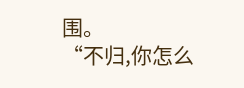围。
“不归,你怎么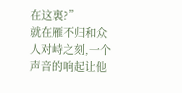在这裏?”
就在雁不归和众人对峙之刻,一个声音的响起让他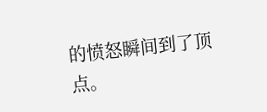的愤怒瞬间到了顶点。